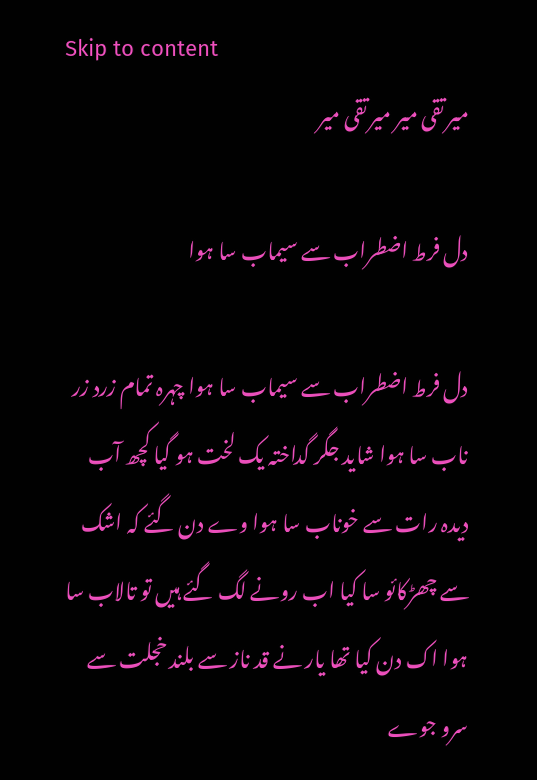Skip to content
میر تقی میر میر تقی میر

دل فرط اضطراب سے سیماب سا ہوا

دل فرط اضطراب سے سیماب سا ہوا چہرہ تمام زرد زر ناب سا ہوا شاید جگر گداختہ یک لخت ہو گیا کچھ آب دیدہ رات سے خوناب سا ہوا وے دن گئے کہ اشک سے چھڑکائو سا کیا اب رونے لگ گئے ہیں تو تالاب سا ہوا اک دن کیا تھا یار نے قد ناز سے بلند خجلت سے سرو جوے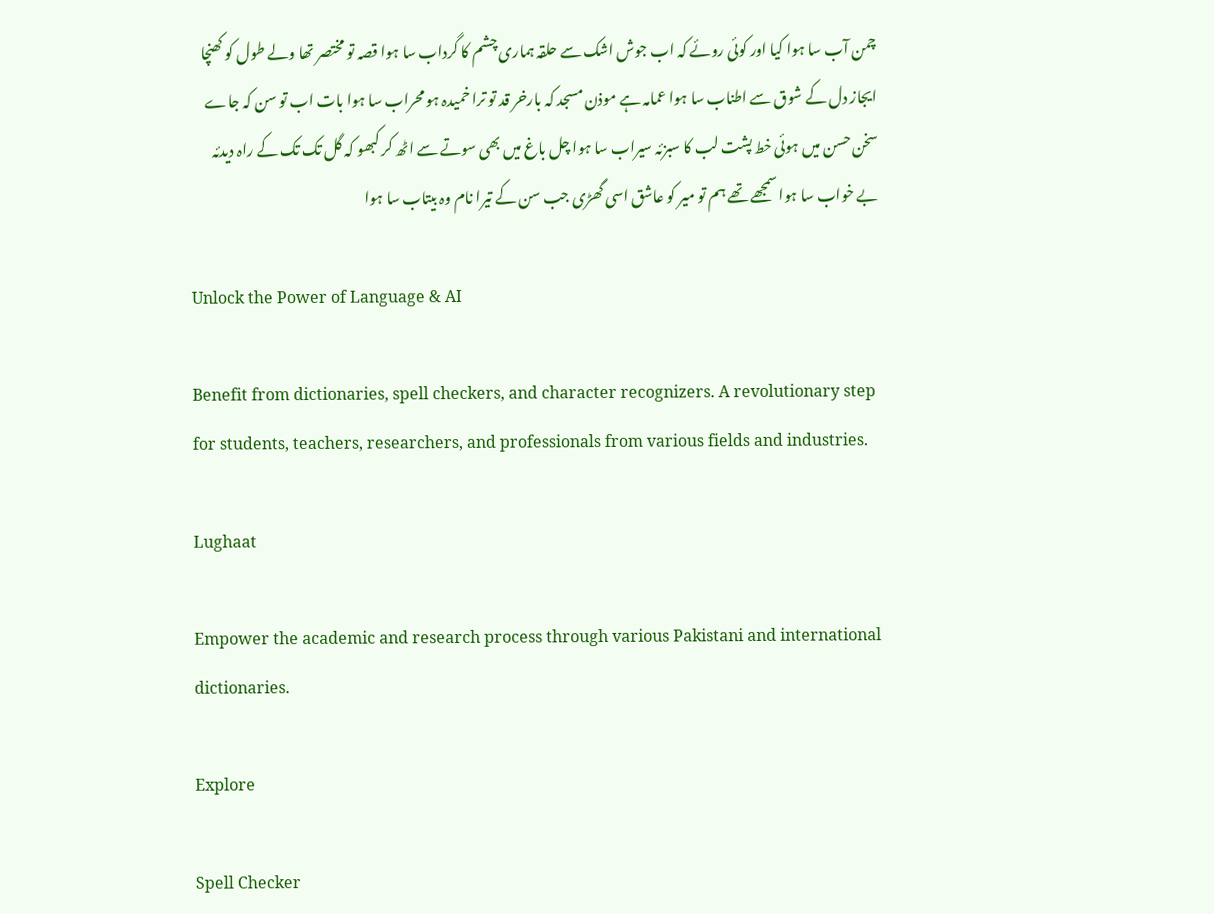چمن آب سا ہوا کیا اور کوئی روئے کہ اب جوش اشک سے حلقہ ہماری چشم کا گرداب سا ہوا قصہ تو مختصر تھا ولے طول کو کھنچا ایجاز دل کے شوق سے اطناب سا ہوا عمامہ ہے موذن مسجد کہ بارخر قد تو ترا خمیدہ ہو محراب سا ہوا بات اب تو سن کہ جاے سخن حسن میں ہوئی خط پشت لب کا سبزئہ سیراب سا ہوا چل باغ میں بھی سوتے سے اٹھ کر کبھو کہ گل تک تک کے راہ دیدئہ بے خواب سا ہوا سمجھے تھے ہم تو میر کو عاشق اسی گھڑی جب سن کے تیرا نام وہ بیتاب سا ہوا

Unlock the Power of Language & AI

Benefit from dictionaries, spell checkers, and character recognizers. A revolutionary step for students, teachers, researchers, and professionals from various fields and industries.

Lughaat

Empower the academic and research process through various Pakistani and international dictionaries.

Explore

Spell Checker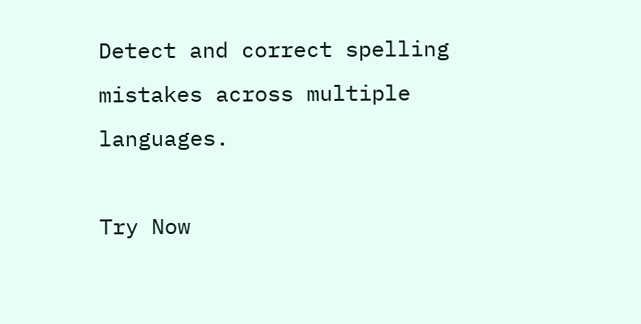Detect and correct spelling mistakes across multiple languages.

Try Now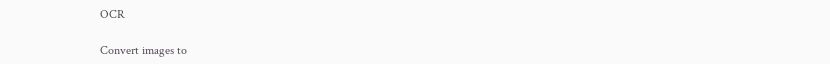OCR

Convert images to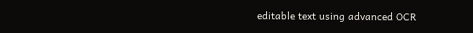editable text using advanced OCR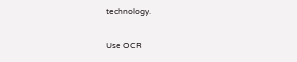technology.

Use OCR